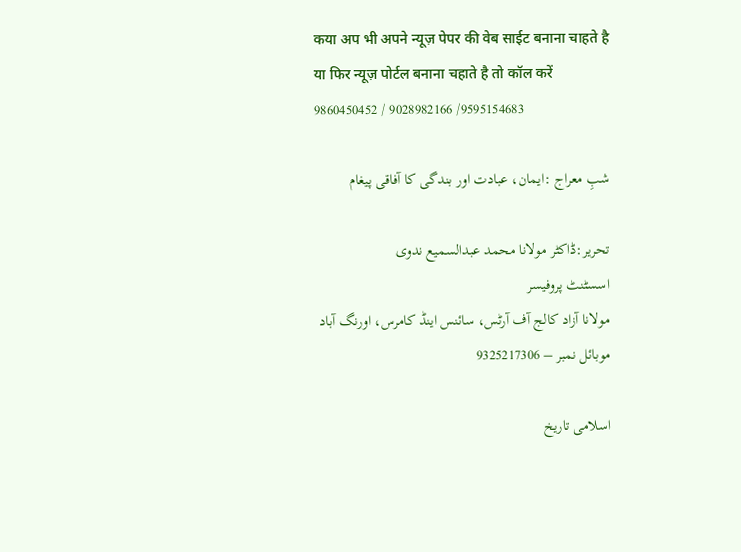कया अप भी अपने न्यूज़ पेपर की वेब साईट बनाना चाहते है या फिर न्यूज़ पोर्टल बनाना चहाते है तो कॉल करें 9860450452 / 9028982166 /9595154683

شبِ معراج :ایمان، عبادت اور بندگی کا آفاقی پیغام

تحریر:ڈاکٹر مولانا محمد عبدالسمیع ندوی
اسسٹنٹ پروفیسر
مولانا آزاد کالج آف آرٹس، سائنس اینڈ کامرس، اورنگ آباد
موبائل نمبر – 9325217306

اسلامی تاریخ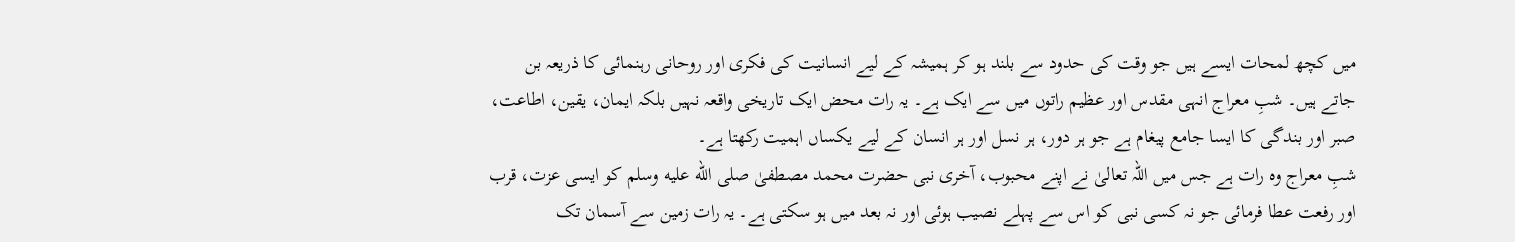میں کچھ لمحات ایسے ہیں جو وقت کی حدود سے بلند ہو کر ہمیشہ کے لیے انسانیت کی فکری اور روحانی رہنمائی کا ذریعہ بن جاتے ہیں۔ شبِ معراج انہی مقدس اور عظیم راتوں میں سے ایک ہے۔ یہ رات محض ایک تاریخی واقعہ نہیں بلکہ ایمان، یقین، اطاعت، صبر اور بندگی کا ایسا جامع پیغام ہے جو ہر دور، ہر نسل اور ہر انسان کے لیے یکساں اہمیت رکھتا ہے۔
شبِ معراج وہ رات ہے جس میں اللہ تعالیٰ نے اپنے محبوب، آخری نبی حضرت محمد مصطفیٰ صلى الله عليه وسلم کو ایسی عزت، قرب اور رفعت عطا فرمائی جو نہ کسی نبی کو اس سے پہلے نصیب ہوئی اور نہ بعد میں ہو سکتی ہے۔ یہ رات زمین سے آسمان تک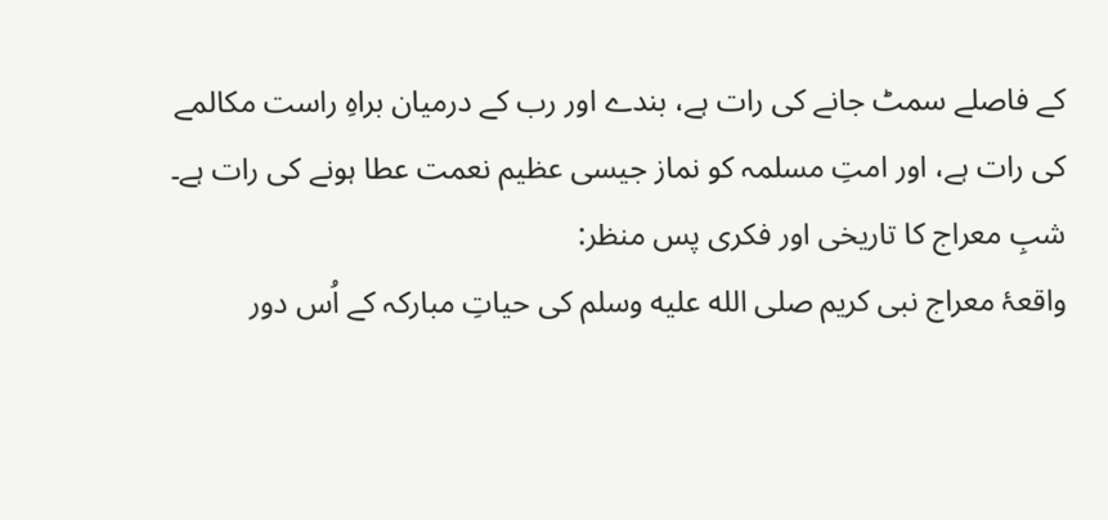کے فاصلے سمٹ جانے کی رات ہے، بندے اور رب کے درمیان براہِ راست مکالمے کی رات ہے، اور امتِ مسلمہ کو نماز جیسی عظیم نعمت عطا ہونے کی رات ہے۔
شبِ معراج کا تاریخی اور فکری پس منظر:
واقعۂ معراج نبی کریم صلى الله عليه وسلم کی حیاتِ مبارکہ کے اُس دور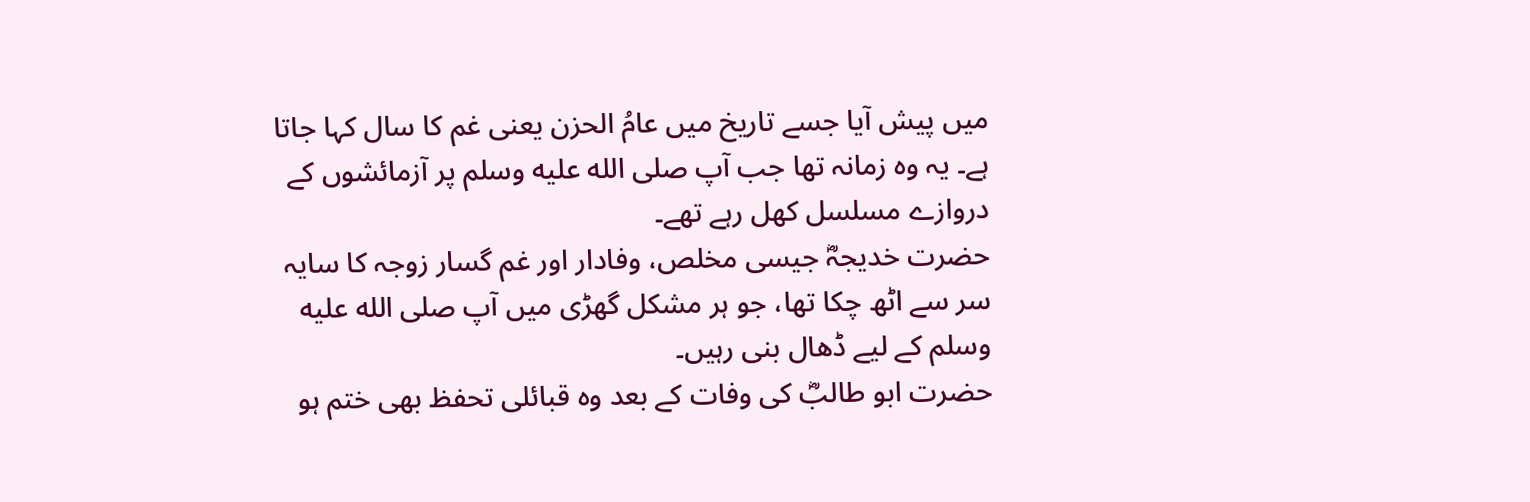میں پیش آیا جسے تاریخ میں عامُ الحزن یعنی غم کا سال کہا جاتا ہے۔ یہ وہ زمانہ تھا جب آپ صلى الله عليه وسلم پر آزمائشوں کے دروازے مسلسل کھل رہے تھے۔
حضرت خدیجہؓ جیسی مخلص، وفادار اور غم گسار زوجہ کا سایہ سر سے اٹھ چکا تھا، جو ہر مشکل گھڑی میں آپ صلى الله عليه وسلم کے لیے ڈھال بنی رہیں۔
حضرت ابو طالبؓ کی وفات کے بعد وہ قبائلی تحفظ بھی ختم ہو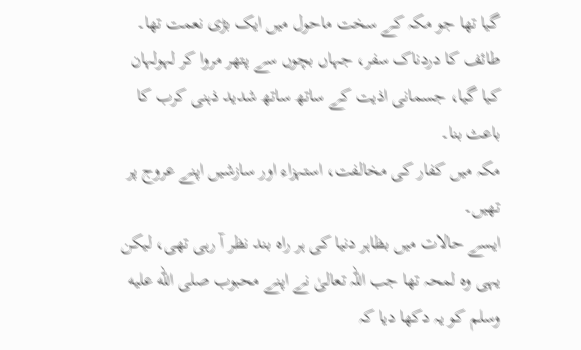گیا تھا جو مکہ کے سخت ماحول میں ایک بڑی نعمت تھا۔
طائف کا دردناک سفر، جہاں بچوں سے پتھر مروا کر لہولہان کیا گیا، جسمانی اذیت کے ساتھ ساتھ شدید ذہنی کرب کا باعث بنا۔
مکہ میں کفار کی مخالفت، استہزاء اور سازشیں اپنے عروج پر تھیں۔
ایسے حالات میں بظاہر دنیا کی ہر راہ بند نظر آ رہی تھی، لیکن یہی وہ لمحہ تھا جب اللہ تعالیٰ نے اپنے محبوب صلى الله عليه وسلم کو یہ دکھا دیا کہ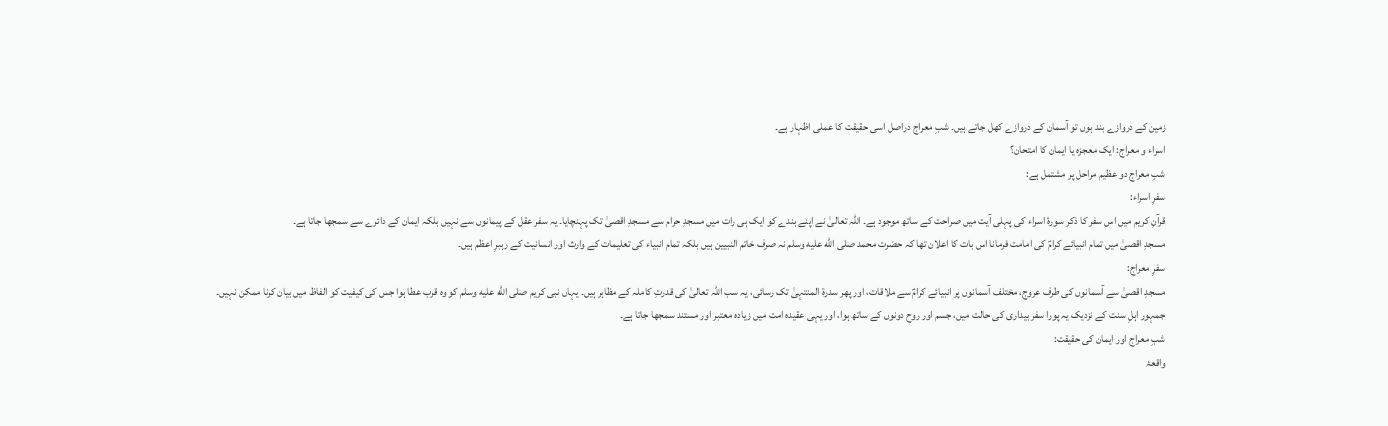زمین کے دروازے بند ہوں تو آسمان کے دروازے کھل جاتے ہیں۔ شبِ معراج دراصل اسی حقیقت کا عملی اظہار ہے۔
اسراء و معراج: ایک معجزہ یا ایمان کا امتحان؟
شبِ معراج دو عظیم مراحل پر مشتمل ہے:
سفرِ اسراء:
قرآنِ کریم میں اس سفر کا ذکر سورۂ اسراء کی پہلی آیت میں صراحت کے ساتھ موجود ہے۔ اللہ تعالیٰ نے اپنے بندے کو ایک ہی رات میں مسجدِ حرام سے مسجدِ اقصیٰ تک پہنچایا۔ یہ سفر عقل کے پیمانوں سے نہیں بلکہ ایمان کے دائرے سے سمجھا جاتا ہے۔
مسجدِ اقصیٰ میں تمام انبیائے کرامؑ کی امامت فرمانا اس بات کا اعلان تھا کہ حضرت محمد صلى الله عليه وسلم نہ صرف خاتم النبیین ہیں بلکہ تمام انبیاء کی تعلیمات کے وارث اور انسانیت کے رہبرِ اعظم ہیں۔
سفرِ معراج:
مسجدِ اقصیٰ سے آسمانوں کی طرف عروج، مختلف آسمانوں پر انبیائے کرامؑ سے ملاقات، اور پھر سدرة المنتہیٰ تک رسائی، یہ سب اللہ تعالیٰ کی قدرتِ کاملہ کے مظاہر ہیں۔ یہاں نبی کریم صلى الله عليه وسلم کو وہ قرب عطا ہوا جس کی کیفیت کو الفاظ میں بیان کرنا ممکن نہیں۔
جمہور اہلِ سنت کے نزدیک یہ پورا سفر بیداری کی حالت میں، جسم اور روح دونوں کے ساتھ ہوا، اور یہی عقیدہ امت میں زیادہ معتبر اور مستند سمجھا جاتا ہے۔
شبِ معراج اور ایمان کی حقیقت:
واقعۂ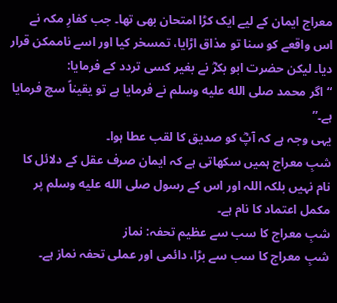معراج ایمان کے لیے ایک کڑا امتحان بھی تھا۔ جب کفارِ مکہ نے اس واقعے کو سنا تو مذاق اڑایا، تمسخر کیا اور اسے ناممکن قرار دیا۔ لیکن حضرت ابو بکرؓ نے بغیر کسی تردد کے فرمایا:
“اگر محمد صلى الله عليه وسلم نے فرمایا ہے تو یقیناً سچ فرمایا ہے۔”
یہی وجہ ہے کہ آپؓ کو صدیق کا لقب عطا ہوا۔
شبِ معراج ہمیں سکھاتی ہے کہ ایمان صرف عقل کے دلائل کا نام نہیں بلکہ اللہ اور اس کے رسول صلى الله عليه وسلم پر مکمل اعتماد کا نام ہے۔
شبِ معراج کا سب سے عظیم تحفہ: نماز
شبِ معراج کا سب سے بڑا، دائمی اور عملی تحفہ نماز ہے۔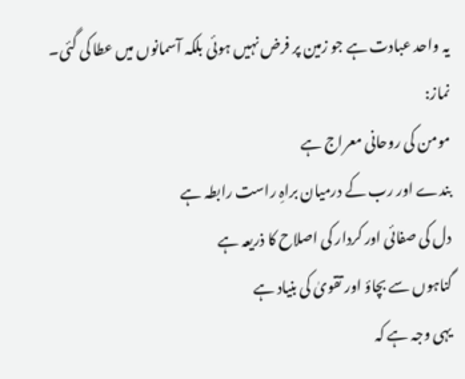یہ واحد عبادت ہے جو زمین پر فرض نہیں ہوئی بلکہ آسمانوں میں عطا کی گئی۔
نماز:
مومن کی روحانی معراج ہے
بندے اور رب کے درمیان براہِ راست رابطہ ہے
دل کی صفائی اور کردار کی اصلاح کا ذریعہ ہے
گناہوں سے بچاؤ اور تقویٰ کی بنیاد ہے
یہی وجہ ہے کہ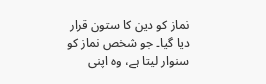نماز کو دین کا ستون قرار دیا گیا۔ جو شخص نماز کو سنوار لیتا ہے، وہ اپنی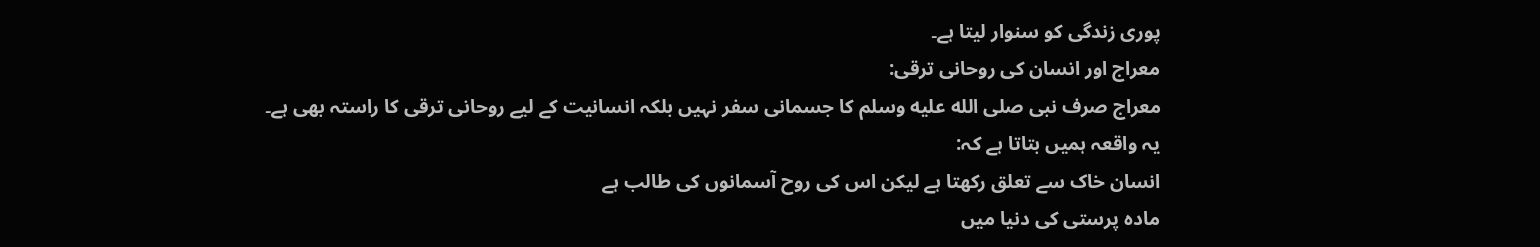پوری زندگی کو سنوار لیتا ہے۔
معراج اور انسان کی روحانی ترقی:
معراج صرف نبی صلى الله عليه وسلم کا جسمانی سفر نہیں بلکہ انسانیت کے لیے روحانی ترقی کا راستہ بھی ہے۔
یہ واقعہ ہمیں بتاتا ہے کہ:
انسان خاک سے تعلق رکھتا ہے لیکن اس کی روح آسمانوں کی طالب ہے
مادہ پرستی کی دنیا میں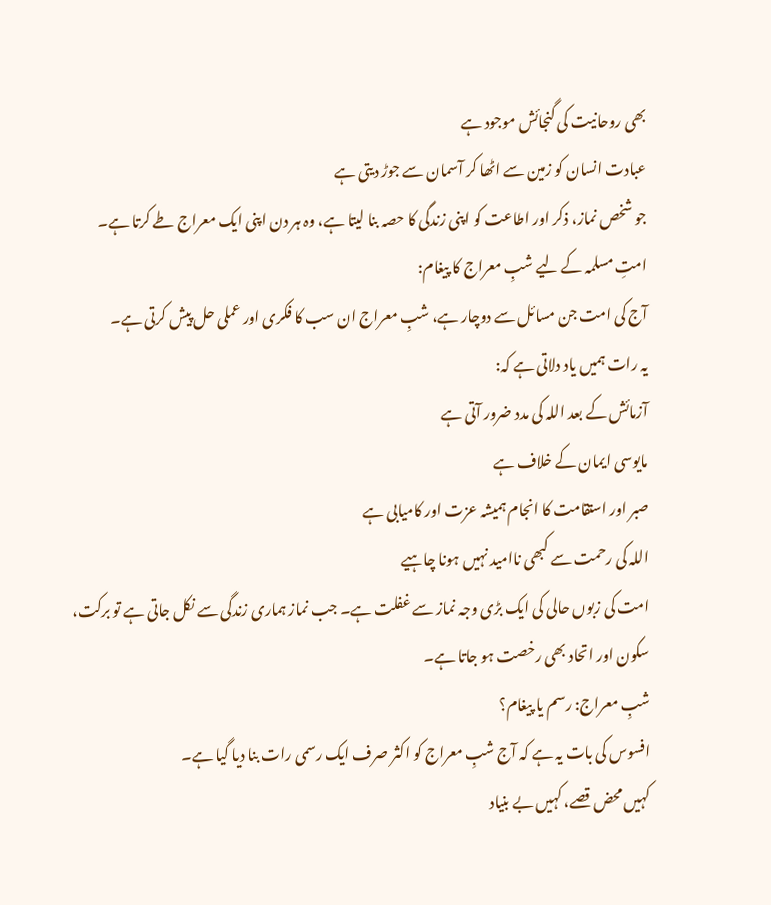بھی روحانیت کی گنجائش موجود ہے
عبادت انسان کو زمین سے اٹھا کر آسمان سے جوڑ دیتی ہے
جو شخص نماز، ذکر اور اطاعت کو اپنی زندگی کا حصہ بنا لیتا ہے، وہ ہر دن اپنی ایک معراج طے کرتا ہے۔
امتِ مسلمہ کے لیے شبِ معراج کا پیغام:
آج کی امت جن مسائل سے دوچار ہے، شبِ معراج ان سب کا فکری اور عملی حل پیش کرتی ہے۔
یہ رات ہمیں یاد دلاتی ہے کہ:
آزمائش کے بعد اللہ کی مدد ضرور آتی ہے
مایوسی ایمان کے خلاف ہے
صبر اور استقامت کا انجام ہمیشہ عزت اور کامیابی ہے
اللہ کی رحمت سے کبھی ناامید نہیں ہونا چاہیے
امت کی زبوں حالی کی ایک بڑی وجہ نماز سے غفلت ہے۔ جب نماز ہماری زندگی سے نکل جاتی ہے تو برکت، سکون اور اتحاد بھی رخصت ہو جاتا ہے۔
شبِ معراج: رسم یا پیغام؟
افسوس کی بات یہ ہے کہ آج شبِ معراج کو اکثر صرف ایک رسمی رات بنا دیا گیا ہے۔
کہیں محض قصے، کہیں بے بنیاد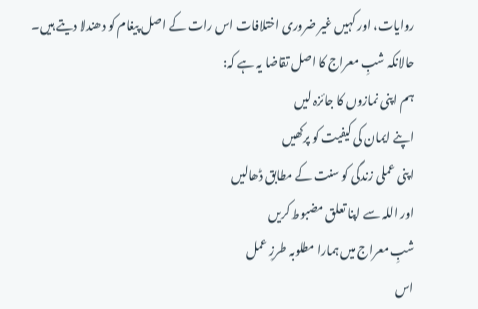روایات، اور کہیں غیر ضروری اختلافات اس رات کے اصل پیغام کو دھندلا دیتے ہیں۔
حالانکہ شبِ معراج کا اصل تقاضا یہ ہے کہ:
ہم اپنی نمازوں کا جائزہ لیں
اپنے ایمان کی کیفیت کو پرکھیں
اپنی عملی زندگی کو سنت کے مطابق ڈھالیں
اور اللہ سے اپنا تعلق مضبوط کریں
شبِ معراج میں ہمارا مطلوبہ طرزِ عمل
اس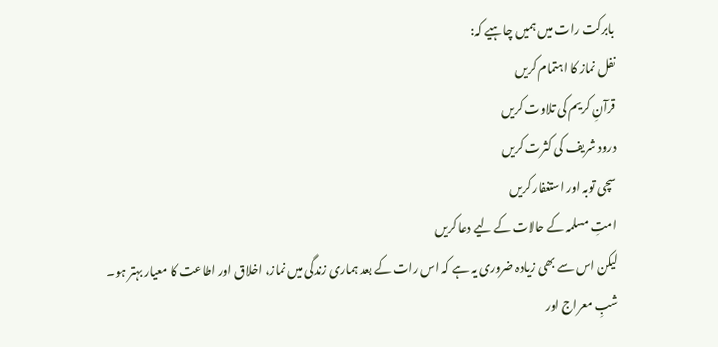بابرکت رات میں ہمیں چاہیے کہ:
نفل نماز کا اہتمام کریں
قرآنِ کریم کی تلاوت کریں
درود شریف کی کثرت کریں
سچی توبہ اور استغفار کریں
امتِ مسلمہ کے حالات کے لیے دعا کریں
لیکن اس سے بھی زیادہ ضروری یہ ہے کہ اس رات کے بعد ہماری زندگی میں نماز، اخلاق اور اطاعت کا معیار بہتر ہو۔
شبِ معراج اور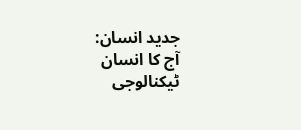جدید انسان:
آج کا انسان ٹیکنالوجی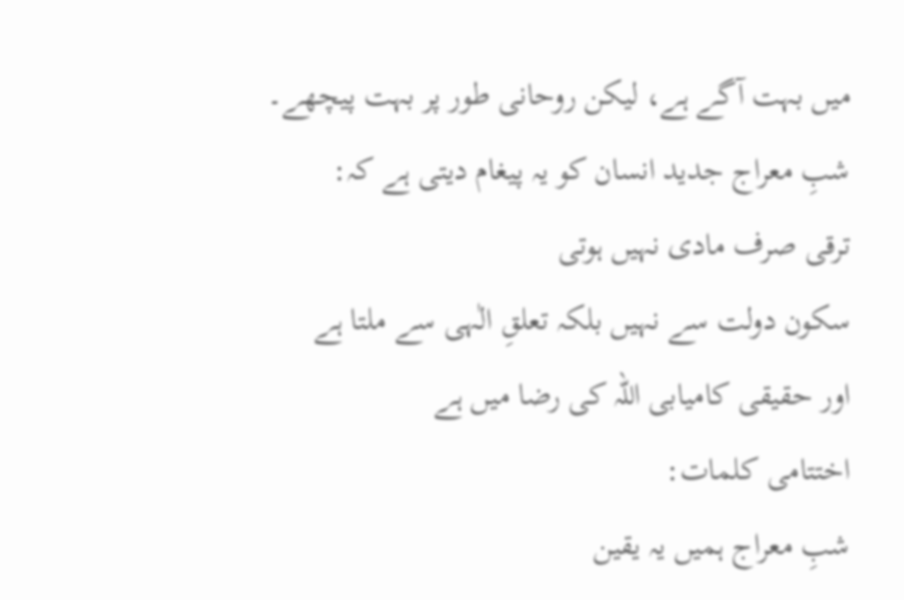میں بہت آگے ہے، لیکن روحانی طور پر بہت پیچھے۔
شبِ معراج جدید انسان کو یہ پیغام دیتی ہے کہ:
ترقی صرف مادی نہیں ہوتی
سکون دولت سے نہیں بلکہ تعلقِ الٰہی سے ملتا ہے
اور حقیقی کامیابی اللہ کی رضا میں ہے
اختتامی کلمات:
شبِ معراج ہمیں یہ یقین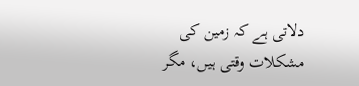دلاتی ہے کہ زمین کی مشکلات وقتی ہیں، مگر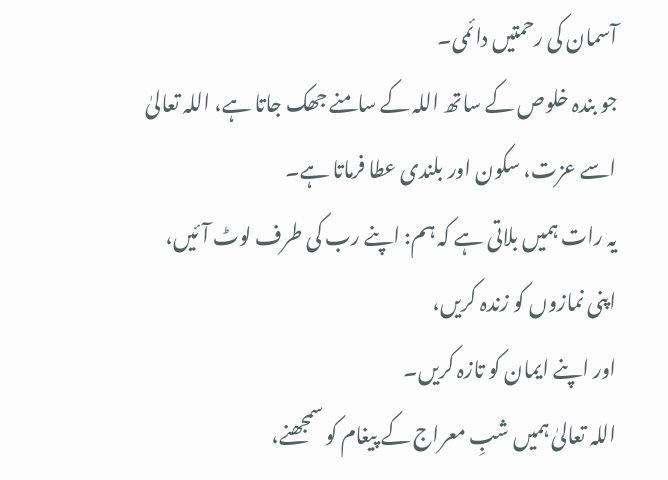آسمان کی رحمتیں دائمی۔
جو بندہ خلوص کے ساتھ اللہ کے سامنے جھک جاتا ہے، اللہ تعالیٰ اسے عزت، سکون اور بلندی عطا فرماتا ہے۔
یہ رات ہمیں بلاتی ہے کہ ہم: اپنے رب کی طرف لوٹ آئیں،
اپنی نمازوں کو زندہ کریں،
اور اپنے ایمان کو تازہ کریں۔
اللہ تعالیٰ ہمیں شبِ معراج کے پیغام کو سمجھنے،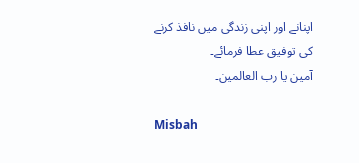اپنانے اور اپنی زندگی میں نافذ کرنے کی توفیق عطا فرمائے۔
آمین یا رب العالمین۔

Misbah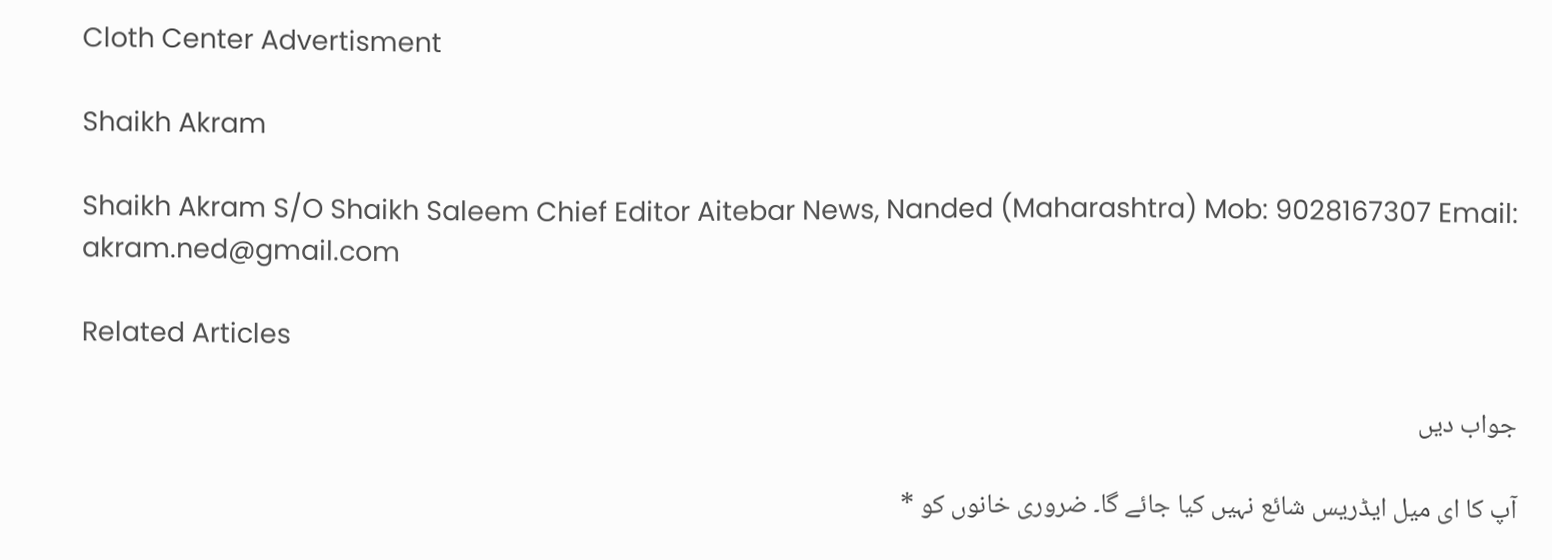Cloth Center Advertisment

Shaikh Akram

Shaikh Akram S/O Shaikh Saleem Chief Editor Aitebar News, Nanded (Maharashtra) Mob: 9028167307 Email: akram.ned@gmail.com

Related Articles

جواب دیں

آپ کا ای میل ایڈریس شائع نہیں کیا جائے گا۔ ضروری خانوں کو *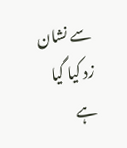سے نشان زد کیا گیا ہے